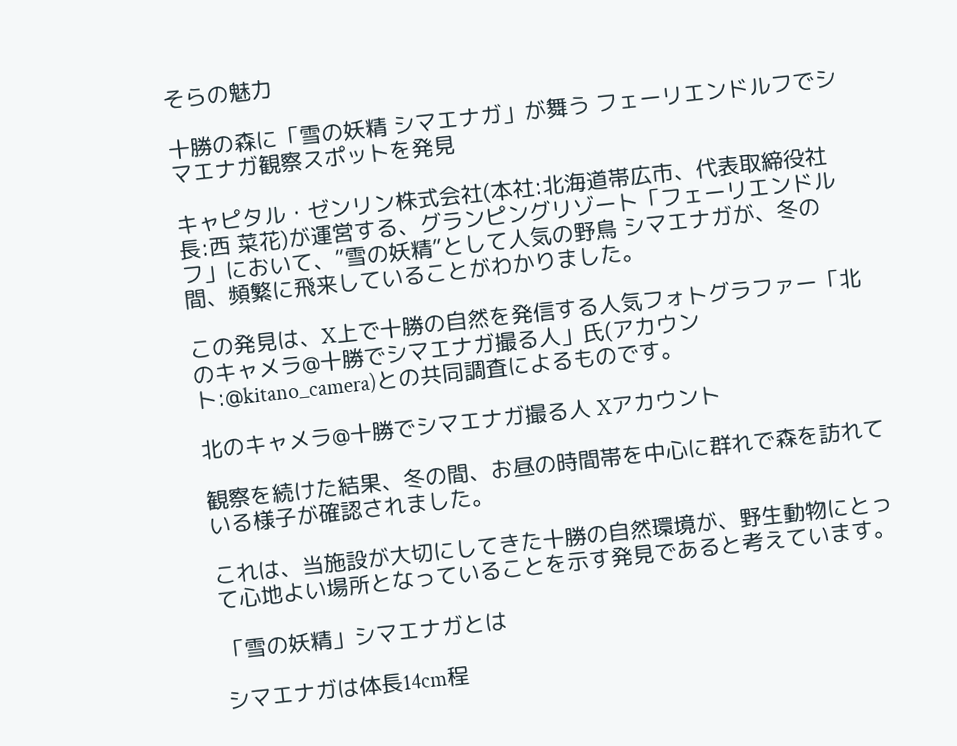そらの魅力

十勝の森に「雪の妖精 シマエナガ」が舞う フェーリエンドルフでシマエナガ観察スポットを発見

キャピタル・ゼンリン株式会社(本社:北海道帯広市、代表取締役社長:西 菜花)が運営する、グランピングリゾート「フェーリエンドルフ」において、”雪の妖精”として人気の野鳥 シマエナガが、冬の間、頻繁に飛来していることがわかりました。

この発見は、X上で十勝の自然を発信する人気フォトグラファー「北のキャメラ@十勝でシマエナガ撮る人」氏(アカウント:@kitano_camera)との共同調査によるものです。

北のキャメラ@十勝でシマエナガ撮る人 Xアカウント

観察を続けた結果、冬の間、お昼の時間帯を中心に群れで森を訪れている様子が確認されました。

これは、当施設が大切にしてきた十勝の自然環境が、野生動物にとって心地よい場所となっていることを示す発見であると考えています。

「雪の妖精」シマエナガとは

シマエナガは体長14cm程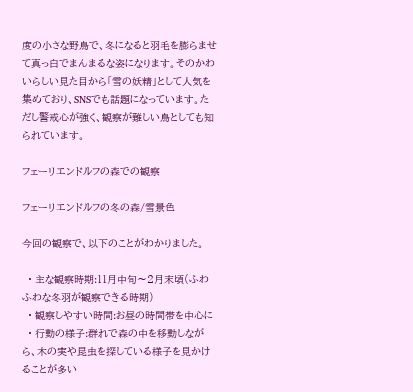度の小さな野鳥で、冬になると羽毛を膨らませて真っ白でまんまるな姿になります。そのかわいらしい見た目から「雪の妖精」として人気を集めており、SNSでも話題になっています。ただし警戒心が強く、観察が難しい鳥としても知られています。

フェーリエンドルフの森での観察

フェーリエンドルフの冬の森/雪景色

今回の観察で、以下のことがわかりました。

  • 主な観察時期:11月中旬〜2月末頃(ふわふわな冬羽が観察できる時期)
  • 観察しやすい時間:お昼の時間帯を中心に
  • 行動の様子:群れで森の中を移動しながら、木の実や昆虫を探している様子を見かけることが多い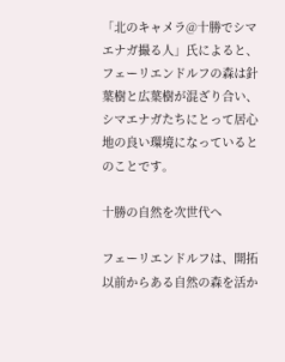「北のキャメラ@十勝でシマエナガ撮る人」氏によると、フェーリエンドルフの森は針葉樹と広葉樹が混ざり合い、シマエナガたちにとって居心地の良い環境になっているとのことです。

十勝の自然を次世代へ

フェーリエンドルフは、開拓以前からある自然の森を活か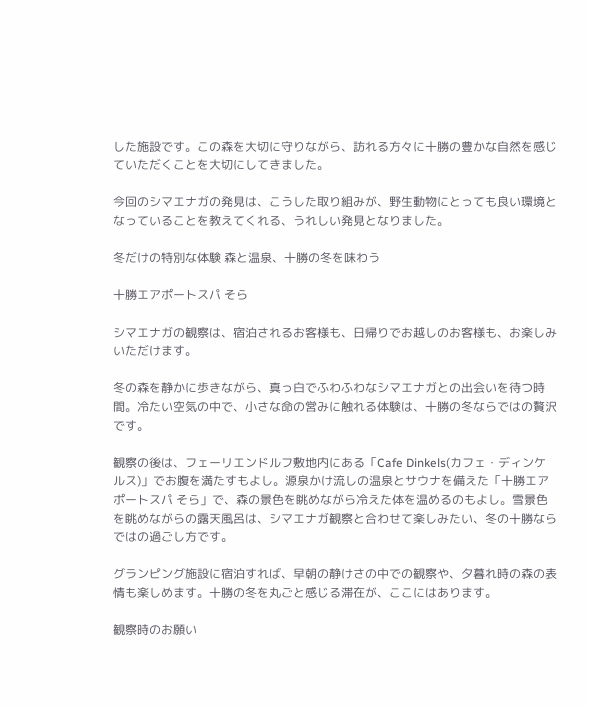した施設です。この森を大切に守りながら、訪れる方々に十勝の豊かな自然を感じていただくことを大切にしてきました。

今回のシマエナガの発見は、こうした取り組みが、野生動物にとっても良い環境となっていることを教えてくれる、うれしい発見となりました。

冬だけの特別な体験 森と温泉、十勝の冬を味わう

十勝エアポートスパ そら

シマエナガの観察は、宿泊されるお客様も、日帰りでお越しのお客様も、お楽しみいただけます。

冬の森を静かに歩きながら、真っ白でふわふわなシマエナガとの出会いを待つ時間。冷たい空気の中で、小さな命の営みに触れる体験は、十勝の冬ならではの贅沢です。

観察の後は、フェーリエンドルフ敷地内にある「Cafe Dinkels(カフェ・ディンケルス)」でお腹を満たすもよし。源泉かけ流しの温泉とサウナを備えた「十勝エアポートスパ そら」で、森の景色を眺めながら冷えた体を温めるのもよし。雪景色を眺めながらの露天風呂は、シマエナガ観察と合わせて楽しみたい、冬の十勝ならではの過ごし方です。

グランピング施設に宿泊すれば、早朝の静けさの中での観察や、夕暮れ時の森の表情も楽しめます。十勝の冬を丸ごと感じる滞在が、ここにはあります。

観察時のお願い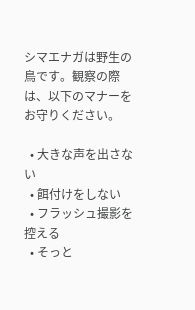シマエナガは野生の鳥です。観察の際は、以下のマナーをお守りください。

  • 大きな声を出さない
  • 餌付けをしない
  • フラッシュ撮影を控える
  • そっと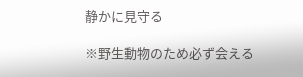静かに見守る

※野生動物のため必ず会える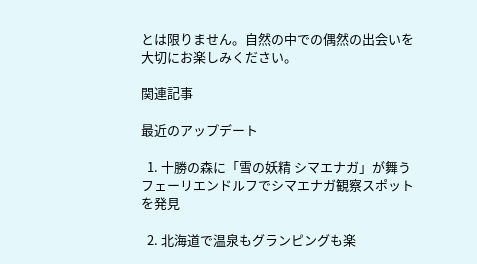とは限りません。自然の中での偶然の出会いを大切にお楽しみください。

関連記事

最近のアップデート

  1. 十勝の森に「雪の妖精 シマエナガ」が舞う フェーリエンドルフでシマエナガ観察スポットを発見

  2. 北海道で温泉もグランピングも楽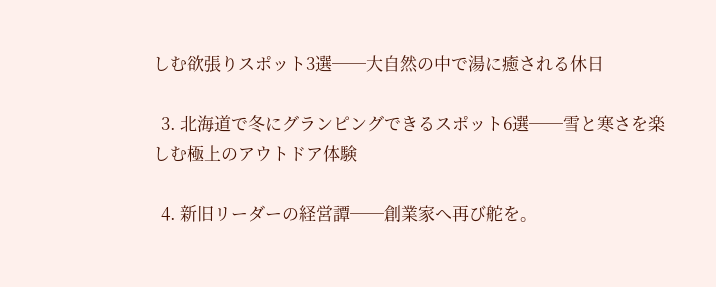しむ欲張りスポット3選──大自然の中で湯に癒される休日

  3. 北海道で冬にグランピングできるスポット6選──雪と寒さを楽しむ極上のアウトドア体験

  4. 新旧リーダーの経営譚──創業家へ再び舵を。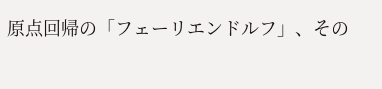原点回帰の「フェーリエンドルフ」、その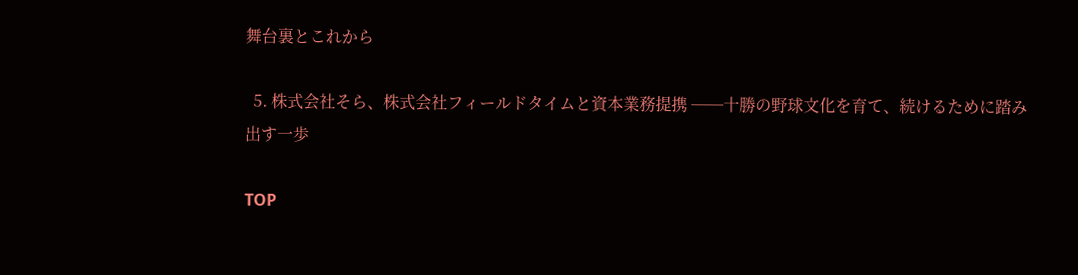舞台裏とこれから

  5. 株式会社そら、株式会社フィールドタイムと資本業務提携 ──十勝の野球文化を育て、続けるために踏み出す一歩

TOP